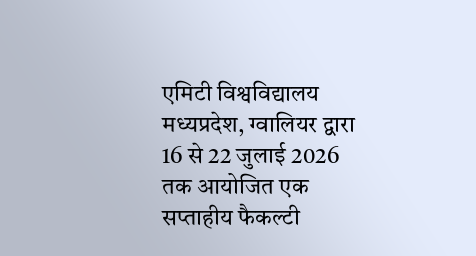एमिटी विश्वविद्यालय मध्यप्रदेश, ग्वालियर द्वारा 16 से 22 जुलाई 2026 तक आयोजित एक सप्ताहीय फैकल्टी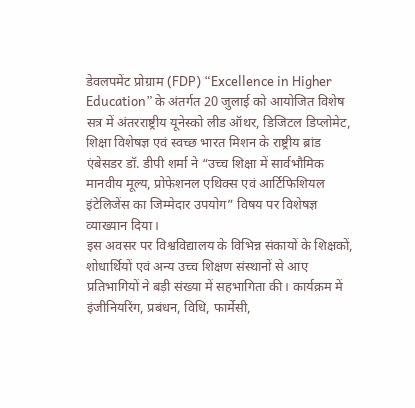डेवलपमेंट प्रोग्राम (FDP) “Excellence in Higher Education” के अंतर्गत 20 जुलाई को आयोजित विशेष सत्र में अंतरराष्ट्रीय यूनेस्को लीड ऑथर, डिजिटल डिप्लोमेट, शिक्षा विशेषज्ञ एवं स्वच्छ भारत मिशन के राष्ट्रीय ब्रांड एंबेसडर डॉ. डीपी शर्मा ने “उच्च शिक्षा में सार्वभौमिक मानवीय मूल्य, प्रोफेशनल एथिक्स एवं आर्टिफिशियल इंटेलिजेंस का जिम्मेदार उपयोग” विषय पर विशेषज्ञ व्याख्यान दिया।
इस अवसर पर विश्वविद्यालय के विभिन्न संकायों के शिक्षकों, शोधार्थियों एवं अन्य उच्च शिक्षण संस्थानों से आए प्रतिभागियों ने बड़ी संख्या में सहभागिता की। कार्यक्रम में इंजीनियरिंग, प्रबंधन, विधि, फार्मेसी,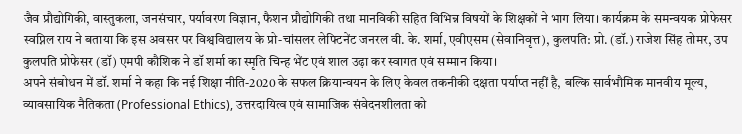जैव प्रौद्योगिकी, वास्तुकला, जनसंचार, पर्यावरण विज्ञान, फैशन प्रौद्योगिकी तथा मानविकी सहित विभिन्न विषयों के शिक्षकों ने भाग लिया। कार्यक्रम के समन्वयक प्रोफेसर स्वप्निल राय ने बताया कि इस अवसर पर विश्वविद्यालय के प्रो-चांसलर लेफ्टिनेंट जनरल वी. के. शर्मा, एवीएसम (सेवानिवृत्त), कुलपति: प्रो. (डॉ.) राजेश सिंह तोमर, उप कुलपति प्रोफेसर (डॉ) एमपी कौशिक ने डॉ शर्मा का स्मृति चिन्ह भेंट एवं शाल उढ़ा कर स्वागत एवं सम्मान किया।
अपने संबोधन में डॉ. शर्मा ने कहा कि नई शिक्षा नीति-2020 के सफल क्रियान्वयन के लिए केवल तकनीकी दक्षता पर्याप्त नहीं है, बल्कि सार्वभौमिक मानवीय मूल्य, व्यावसायिक नैतिकता (Professional Ethics), उत्तरदायित्व एवं सामाजिक संवेदनशीलता को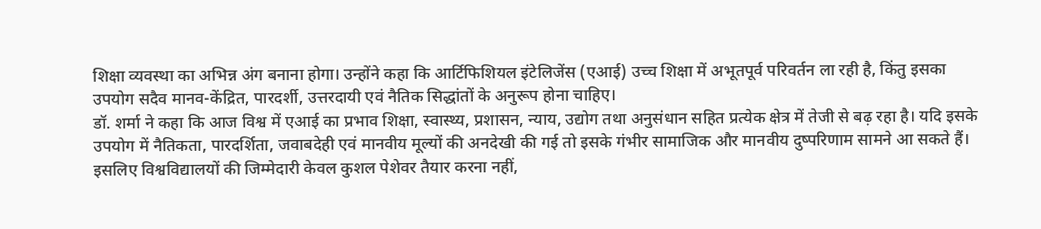शिक्षा व्यवस्था का अभिन्न अंग बनाना होगा। उन्होंने कहा कि आर्टिफिशियल इंटेलिजेंस (एआई) उच्च शिक्षा में अभूतपूर्व परिवर्तन ला रही है, किंतु इसका उपयोग सदैव मानव-केंद्रित, पारदर्शी, उत्तरदायी एवं नैतिक सिद्धांतों के अनुरूप होना चाहिए।
डॉ. शर्मा ने कहा कि आज विश्व में एआई का प्रभाव शिक्षा, स्वास्थ्य, प्रशासन, न्याय, उद्योग तथा अनुसंधान सहित प्रत्येक क्षेत्र में तेजी से बढ़ रहा है। यदि इसके उपयोग में नैतिकता, पारदर्शिता, जवाबदेही एवं मानवीय मूल्यों की अनदेखी की गई तो इसके गंभीर सामाजिक और मानवीय दुष्परिणाम सामने आ सकते हैं। इसलिए विश्वविद्यालयों की जिम्मेदारी केवल कुशल पेशेवर तैयार करना नहीं,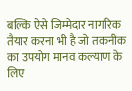बल्कि ऐसे जिम्मेदार नागरिक तैयार करना भी है जो तकनीक का उपयोग मानव कल्याण के लिए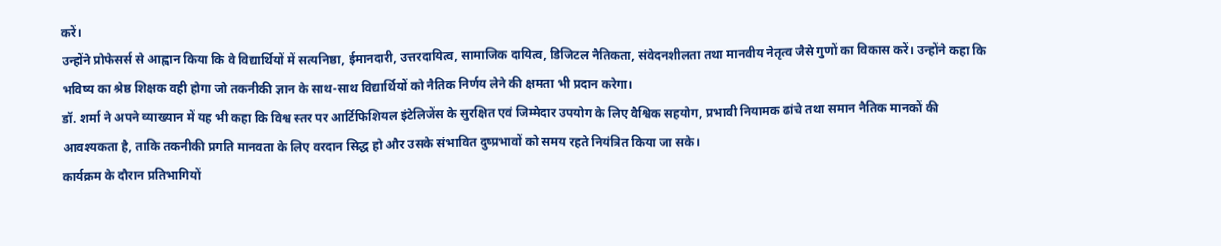करें।
उन्होंने प्रोफेसर्स से आह्वान किया कि वे विद्यार्थियों में सत्यनिष्ठा, ईमानदारी, उत्तरदायित्व, सामाजिक दायित्व, डिजिटल नैतिकता, संवेदनशीलता तथा मानवीय नेतृत्व जैसे गुणों का विकास करें। उन्होंने कहा कि भविष्य का श्रेष्ठ शिक्षक वही होगा जो तकनीकी ज्ञान के साथ-साथ विद्यार्थियों को नैतिक निर्णय लेने की क्षमता भी प्रदान करेगा।
डॉ. शर्मा ने अपने व्याख्यान में यह भी कहा कि विश्व स्तर पर आर्टिफिशियल इंटेलिजेंस के सुरक्षित एवं जिम्मेदार उपयोग के लिए वैश्विक सहयोग, प्रभावी नियामक ढांचे तथा समान नैतिक मानकों की आवश्यकता है, ताकि तकनीकी प्रगति मानवता के लिए वरदान सिद्ध हो और उसके संभावित दुष्प्रभावों को समय रहते नियंत्रित किया जा सके।
कार्यक्रम के दौरान प्रतिभागियों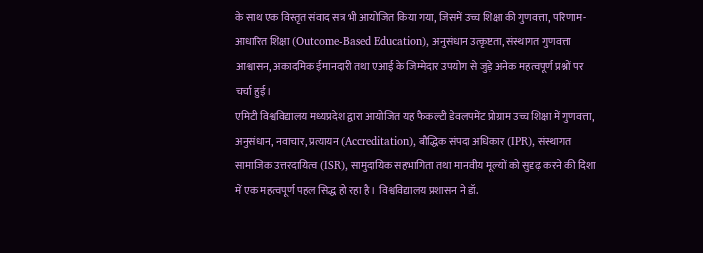के साथ एक विस्तृत संवाद सत्र भी आयोजित किया गया, जिसमें उच्च शिक्षा की गुणवत्ता, परिणाम-आधारित शिक्षा (Outcome-Based Education), अनुसंधान उत्कृष्टता, संस्थागत गुणवत्ता आश्वासन, अकादमिक ईमानदारी तथा एआई के जिम्मेदार उपयोग से जुड़े अनेक महत्वपूर्ण प्रश्नों पर चर्चा हुई।
एमिटी विश्वविद्यालय मध्यप्रदेश द्वारा आयोजित यह फैकल्टी डेवलपमेंट प्रोग्राम उच्च शिक्षा में गुणवत्ता, अनुसंधान, नवाचार, प्रत्यायन (Accreditation), बौद्धिक संपदा अधिकार (IPR), संस्थागत सामाजिक उत्तरदायित्व (ISR), सामुदायिक सहभागिता तथा मानवीय मूल्यों को सुदृढ़ करने की दिशा में एक महत्वपूर्ण पहल सिद्ध हो रहा है। विश्वविद्यालय प्रशासन ने डॉ.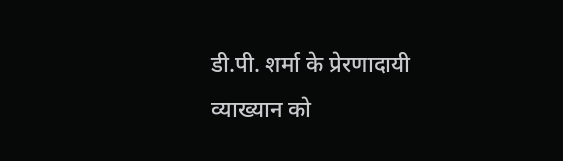डी.पी. शर्मा के प्रेरणादायी व्याख्यान को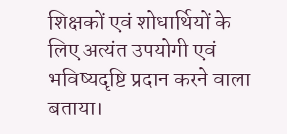शिक्षकों एवं शोधार्थियों के लिए अत्यंत उपयोगी एवं भविष्यदृष्टि प्रदान करने वाला बताया।